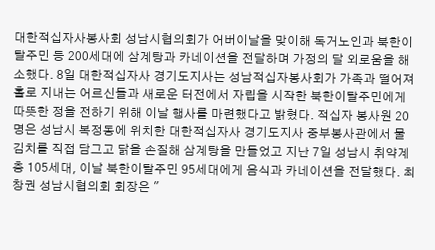대한적십자사봉사회 성남시협의회가 어버이날을 맞이해 독거노인과 북한이탈주민 등 200세대에 삼계탕과 카네이션을 전달하며 가정의 달 외로움을 해소했다. 8일 대한적십자사 경기도지사는 성남적십자봉사회가 가족과 떨어져 홀로 지내는 어르신들과 새로운 터전에서 자립을 시작한 북한이탈주민에게 따뜻한 정을 전하기 위해 이날 행사를 마련했다고 밝혔다. 적십자 봉사원 20명은 성남시 복정동에 위치한 대한적십자사 경기도지사 중부봉사관에서 물김치를 직접 담그고 닭을 손질해 삼계탕을 만들었고 지난 7일 성남시 취약계층 105세대, 이날 북한이탈주민 95세대에게 음식과 카네이션을 전달했다. 최창권 성남시협의회 회장은 "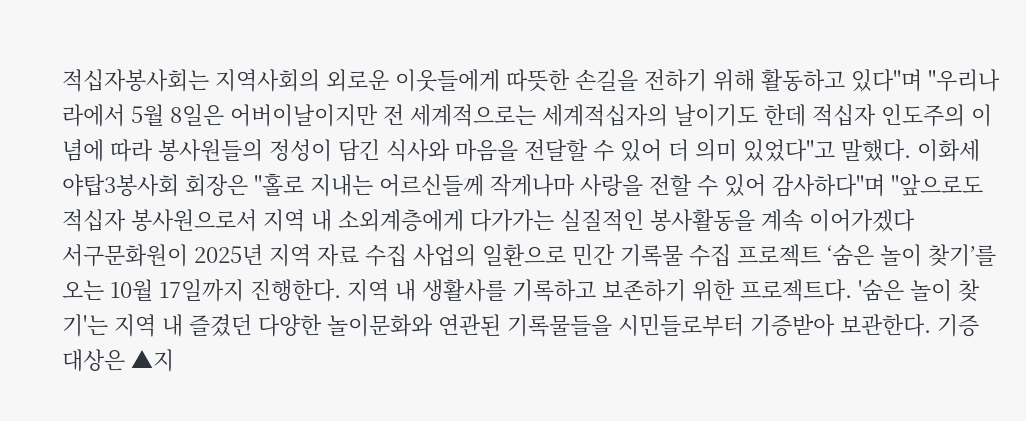적십자봉사회는 지역사회의 외로운 이웃들에게 따뜻한 손길을 전하기 위해 활동하고 있다"며 "우리나라에서 5월 8일은 어버이날이지만 전 세계적으로는 세계적십자의 날이기도 한데 적십자 인도주의 이념에 따라 봉사원들의 정성이 담긴 식사와 마음을 전달할 수 있어 더 의미 있었다"고 말했다. 이화세 야탑3봉사회 회장은 "홀로 지내는 어르신들께 작게나마 사랑을 전할 수 있어 감사하다"며 "앞으로도 적십자 봉사원으로서 지역 내 소외계층에게 다가가는 실질적인 봉사활동을 계속 이어가겠다
서구문화원이 2025년 지역 자료 수집 사업의 일환으로 민간 기록물 수집 프로젝트 ‘숨은 놀이 찾기’를 오는 10월 17일까지 진행한다. 지역 내 생활사를 기록하고 보존하기 위한 프로젝트다. '숨은 놀이 찾기'는 지역 내 즐겼던 다양한 놀이문화와 연관된 기록물들을 시민들로부터 기증받아 보관한다. 기증 대상은 ▲지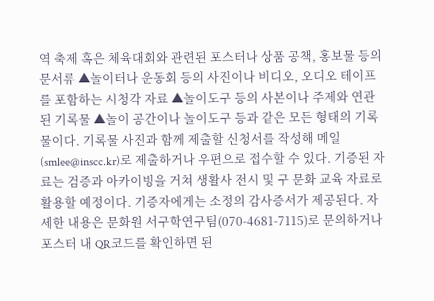역 축제 혹은 체육대회와 관련된 포스터나 상품 공책, 홍보물 등의 문서류 ▲놀이터나 운동회 등의 사진이나 비디오, 오디오 테이프를 포함하는 시청각 자료 ▲놀이도구 등의 사본이나 주제와 연관된 기록물 ▲놀이 공간이나 놀이도구 등과 같은 모든 형태의 기록물이다. 기록물 사진과 함께 제출할 신청서를 작성해 메일(smlee@inscc.kr)로 제출하거나 우편으로 접수할 수 있다. 기증된 자료는 검증과 아카이빙을 거쳐 생활사 전시 및 구 문화 교육 자료로 활용할 예정이다. 기증자에게는 소정의 감사증서가 제공된다. 자세한 내용은 문화원 서구학연구팀(070-4681-7115)로 문의하거나 포스터 내 QR코드를 확인하면 된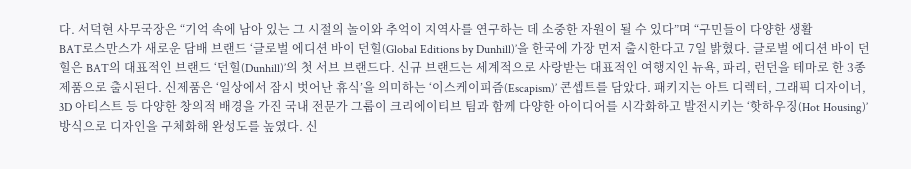다. 서덕현 사무국장은 “기억 속에 남아 있는 그 시절의 놀이와 추억이 지역사를 연구하는 데 소중한 자원이 될 수 있다”며 “구민들이 다양한 생활
BAT로스만스가 새로운 담배 브랜드 ‘글로벌 에디션 바이 던힐(Global Editions by Dunhill)’을 한국에 가장 먼저 출시한다고 7일 밝혔다. 글로벌 에디션 바이 던힐은 BAT의 대표적인 브랜드 ‘던힐(Dunhill)’의 첫 서브 브랜드다. 신규 브랜드는 세계적으로 사랑받는 대표적인 여행지인 뉴욕, 파리, 런던을 테마로 한 3종 제품으로 출시된다. 신제품은 ‘일상에서 잠시 벗어난 휴식’을 의미하는 ‘이스케이피즘(Escapism)’ 콘셉트를 담았다. 패키지는 아트 디렉터, 그래픽 디자이너, 3D 아티스트 등 다양한 창의적 배경을 가진 국내 전문가 그룹이 크리에이티브 팀과 함께 다양한 아이디어를 시각화하고 발전시키는 ‘핫하우징(Hot Housing)’ 방식으로 디자인을 구체화해 완성도를 높였다. 신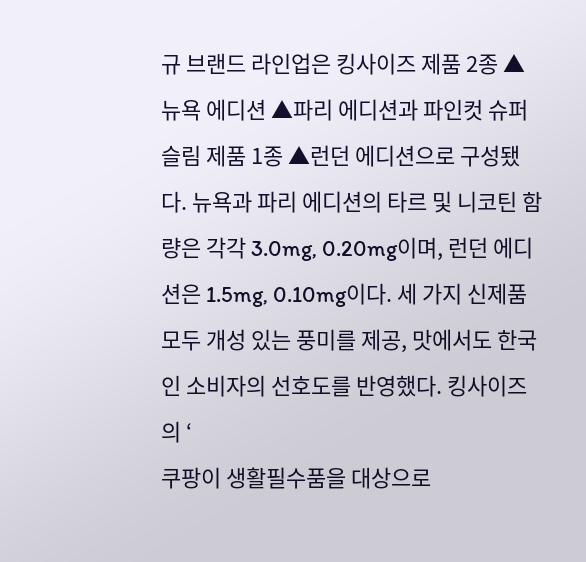규 브랜드 라인업은 킹사이즈 제품 2종 ▲뉴욕 에디션 ▲파리 에디션과 파인컷 슈퍼슬림 제품 1종 ▲런던 에디션으로 구성됐다. 뉴욕과 파리 에디션의 타르 및 니코틴 함량은 각각 3.0mg, 0.20mg이며, 런던 에디션은 1.5mg, 0.10mg이다. 세 가지 신제품 모두 개성 있는 풍미를 제공, 맛에서도 한국인 소비자의 선호도를 반영했다. 킹사이즈의 ‘
쿠팡이 생활필수품을 대상으로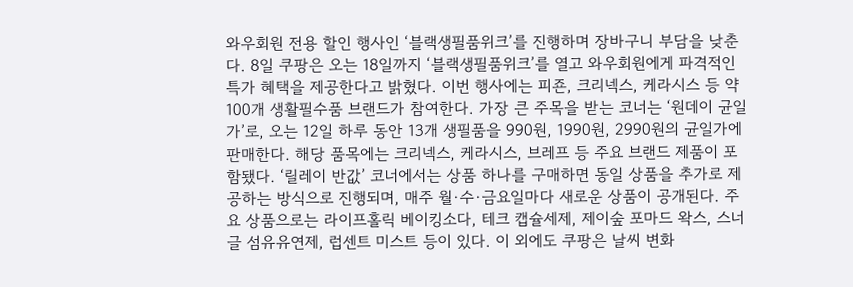와우회원 전용 할인 행사인 ‘블랙생필품위크’를 진행하며 장바구니 부담을 낮춘다. 8일 쿠팡은 오는 18일까지 ‘블랙생필품위크’를 열고 와우회원에게 파격적인 특가 혜택을 제공한다고 밝혔다. 이번 행사에는 피죤, 크리넥스, 케라시스 등 약 100개 생활필수품 브랜드가 참여한다. 가장 큰 주목을 받는 코너는 ‘원데이 균일가’로, 오는 12일 하루 동안 13개 생필품을 990원, 1990원, 2990원의 균일가에 판매한다. 해당 품목에는 크리넥스, 케라시스, 브레프 등 주요 브랜드 제품이 포함됐다. ‘릴레이 반값’ 코너에서는 상품 하나를 구매하면 동일 상품을 추가로 제공하는 방식으로 진행되며, 매주 월·수·금요일마다 새로운 상품이 공개된다. 주요 상품으로는 라이프홀릭 베이킹소다, 테크 캡슐세제, 제이숲 포마드 왁스, 스너글 섬유유연제, 럽센트 미스트 등이 있다. 이 외에도 쿠팡은 날씨 변화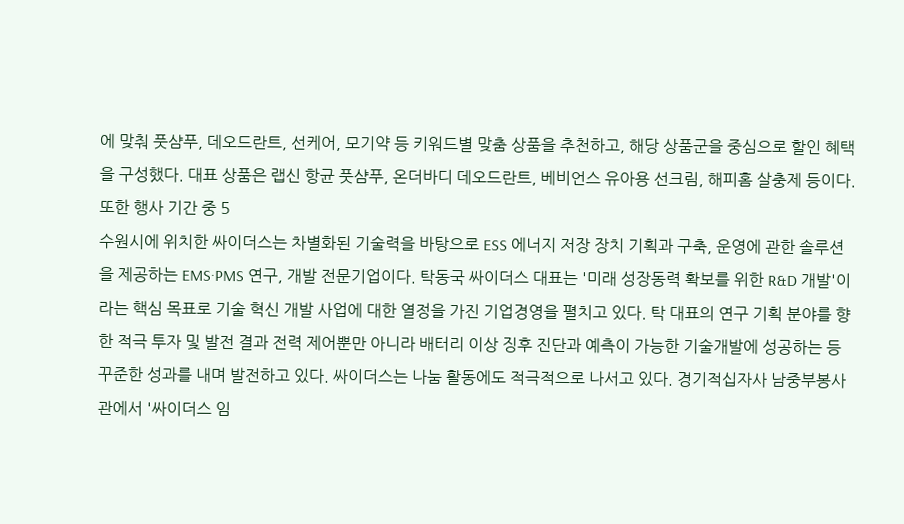에 맞춰 풋샴푸, 데오드란트, 선케어, 모기약 등 키워드별 맞춤 상품을 추천하고, 해당 상품군을 중심으로 할인 혜택을 구성했다. 대표 상품은 랩신 항균 풋샴푸, 온더바디 데오드란트, 베비언스 유아용 선크림, 해피홈 살충제 등이다. 또한 행사 기간 중 5
수원시에 위치한 싸이더스는 차별화된 기술력을 바탕으로 ESS 에너지 저장 장치 기획과 구축, 운영에 관한 솔루션을 제공하는 EMS·PMS 연구, 개발 전문기업이다. 탁동국 싸이더스 대표는 '미래 성장동력 확보를 위한 R&D 개발'이라는 핵심 목표로 기술 혁신 개발 사업에 대한 열정을 가진 기업경영을 펼치고 있다. 탁 대표의 연구 기획 분야를 향한 적극 투자 및 발전 결과 전력 제어뿐만 아니라 배터리 이상 징후 진단과 예측이 가능한 기술개발에 성공하는 등 꾸준한 성과를 내며 발전하고 있다. 싸이더스는 나눔 활동에도 적극적으로 나서고 있다. 경기적십자사 남중부봉사관에서 '싸이더스 임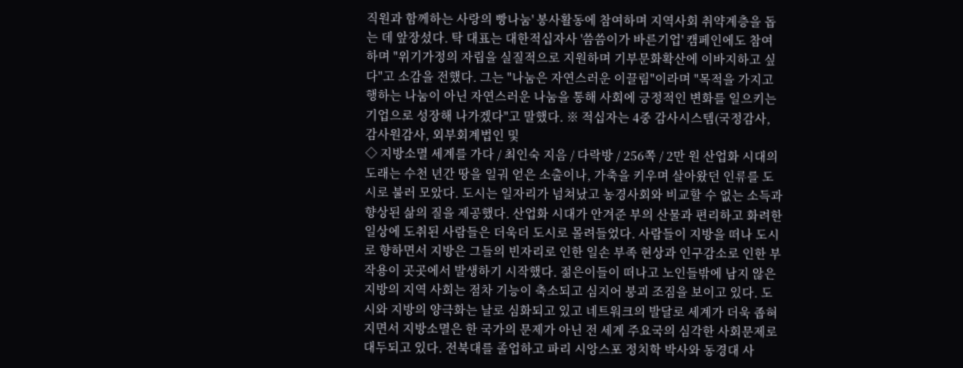직원과 함께하는 사랑의 빵나눔' 봉사활동에 참여하며 지역사회 취약계층을 돕는 데 앞장섰다. 탁 대표는 대한적십자사 '씀씀이가 바른기업' 캠페인에도 참여하며 "위기가정의 자립을 실질적으로 지원하며 기부문화확산에 이바지하고 싶다"고 소감을 전했다. 그는 "나눔은 자연스러운 이끌림"이라며 "목적을 가지고 행하는 나눔이 아닌 자연스러운 나눔을 통해 사회에 긍정적인 변화를 일으키는 기업으로 성장해 나가겠다"고 말했다. ※ 적십자는 4중 감사시스템(국정감사, 감사원감사, 외부회계법인 및
◇ 지방소멸 세계를 가다 / 최인숙 지음 / 다락방 / 256쪽 / 2만 원 산업화 시대의 도래는 수천 년간 땅을 일궈 얻은 소출이나, 가축을 키우며 살아왔던 인류를 도시로 불러 모았다. 도시는 일자리가 넘쳐났고 농경사회와 비교할 수 없는 소득과 향상된 삶의 질을 제공했다. 산업화 시대가 안겨준 부의 산물과 편리하고 화려한 일상에 도취된 사람들은 더욱더 도시로 몰려들었다. 사람들이 지방을 떠나 도시로 향하면서 지방은 그들의 빈자리로 인한 일손 부족 현상과 인구감소로 인한 부작용이 곳곳에서 발생하기 시작했다. 젊은이들이 떠나고 노인들밖에 남지 않은 지방의 지역 사회는 점차 기능이 축소되고 심지어 붕괴 조짐을 보이고 있다. 도시와 지방의 양극화는 날로 심화되고 있고 네트워크의 발달로 세계가 더욱 좁혀지면서 지방소멸은 한 국가의 문제가 아닌 전 세계 주요국의 심각한 사회문제로 대두되고 있다. 전북대를 졸업하고 파리 시앙스포 정치학 박사와 동경대 사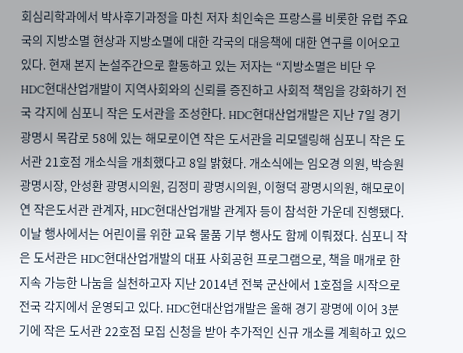회심리학과에서 박사후기과정을 마친 저자 최인숙은 프랑스를 비롯한 유럽 주요국의 지방소멸 현상과 지방소멸에 대한 각국의 대응책에 대한 연구를 이어오고 있다. 현재 본지 논설주간으로 활동하고 있는 저자는 “지방소멸은 비단 우
HDC현대산업개발이 지역사회와의 신뢰를 증진하고 사회적 책임을 강화하기 전국 각지에 심포니 작은 도서관을 조성한다. HDC현대산업개발은 지난 7일 경기 광명시 목감로 58에 있는 해모로이연 작은 도서관을 리모델링해 심포니 작은 도서관 21호점 개소식을 개최했다고 8일 밝혔다. 개소식에는 임오경 의원, 박승원 광명시장, 안성환 광명시의원, 김정미 광명시의원, 이형덕 광명시의원, 해모로이연 작은도서관 관계자, HDC현대산업개발 관계자 등이 참석한 가운데 진행됐다. 이날 행사에서는 어린이를 위한 교육 물품 기부 행사도 함께 이뤄졌다. 심포니 작은 도서관은 HDC현대산업개발의 대표 사회공헌 프로그램으로, 책을 매개로 한 지속 가능한 나눔을 실천하고자 지난 2014년 전북 군산에서 1호점을 시작으로 전국 각지에서 운영되고 있다. HDC현대산업개발은 올해 경기 광명에 이어 3분기에 작은 도서관 22호점 모집 신청을 받아 추가적인 신규 개소를 계획하고 있으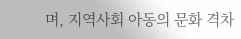며, 지역사회 아동의 문화 격차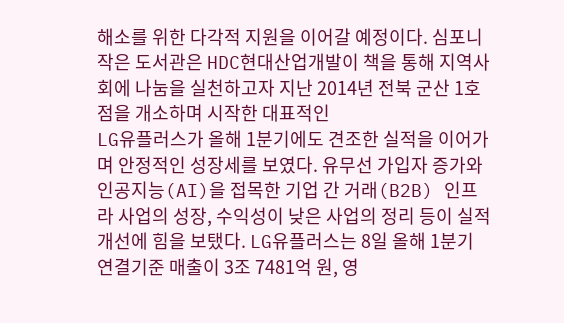해소를 위한 다각적 지원을 이어갈 예정이다. 심포니 작은 도서관은 HDC현대산업개발이 책을 통해 지역사회에 나눔을 실천하고자 지난 2014년 전북 군산 1호점을 개소하며 시작한 대표적인
LG유플러스가 올해 1분기에도 견조한 실적을 이어가며 안정적인 성장세를 보였다. 유무선 가입자 증가와 인공지능(AI)을 접목한 기업 간 거래(B2B) 인프라 사업의 성장, 수익성이 낮은 사업의 정리 등이 실적 개선에 힘을 보탰다. LG유플러스는 8일 올해 1분기 연결기준 매출이 3조 7481억 원, 영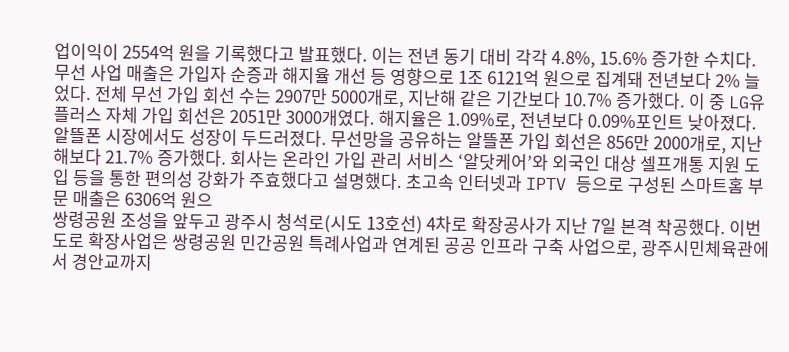업이익이 2554억 원을 기록했다고 발표했다. 이는 전년 동기 대비 각각 4.8%, 15.6% 증가한 수치다. 무선 사업 매출은 가입자 순증과 해지율 개선 등 영향으로 1조 6121억 원으로 집계돼 전년보다 2% 늘었다. 전체 무선 가입 회선 수는 2907만 5000개로, 지난해 같은 기간보다 10.7% 증가했다. 이 중 LG유플러스 자체 가입 회선은 2051만 3000개였다. 해지율은 1.09%로, 전년보다 0.09%포인트 낮아졌다. 알뜰폰 시장에서도 성장이 두드러졌다. 무선망을 공유하는 알뜰폰 가입 회선은 856만 2000개로, 지난해보다 21.7% 증가했다. 회사는 온라인 가입 관리 서비스 ‘알닷케어’와 외국인 대상 셀프개통 지원 도입 등을 통한 편의성 강화가 주효했다고 설명했다. 초고속 인터넷과 IPTV 등으로 구성된 스마트홈 부문 매출은 6306억 원으
쌍령공원 조성을 앞두고 광주시 청석로(시도 13호선) 4차로 확장공사가 지난 7일 본격 착공했다. 이번 도로 확장사업은 쌍령공원 민간공원 특례사업과 연계된 공공 인프라 구축 사업으로, 광주시민체육관에서 경안교까지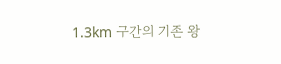1.3km 구간의 기존 왕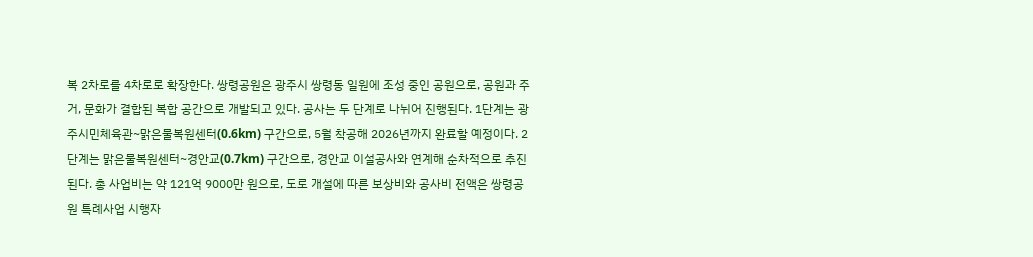복 2차로를 4차로로 확장한다. 쌍령공원은 광주시 쌍령동 일원에 조성 중인 공원으로, 공원과 주거, 문화가 결합된 복합 공간으로 개발되고 있다. 공사는 두 단계로 나뉘어 진행된다. 1단계는 광주시민체육관~맑은물복원센터(0.6km) 구간으로, 5월 착공해 2026년까지 완료할 예정이다. 2단계는 맑은물복원센터~경안교(0.7km) 구간으로, 경안교 이설공사와 연계해 순차적으로 추진된다. 총 사업비는 약 121억 9000만 원으로, 도로 개설에 따른 보상비와 공사비 전액은 쌍령공원 특례사업 시행자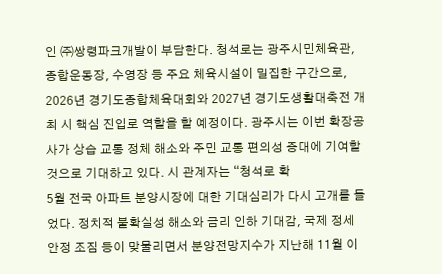인 ㈜쌍령파크개발이 부담한다. 청석로는 광주시민체육관, 종합운동장, 수영장 등 주요 체육시설이 밀집한 구간으로, 2026년 경기도종합체육대회와 2027년 경기도생활대축전 개최 시 핵심 진입로 역할을 할 예정이다. 광주시는 이번 확장공사가 상습 교통 정체 해소와 주민 교통 편의성 증대에 기여할 것으로 기대하고 있다. 시 관계자는 “청석로 확
5월 전국 아파트 분양시장에 대한 기대심리가 다시 고개를 들었다. 정치적 불확실성 해소와 금리 인하 기대감, 국제 정세 안정 조짐 등이 맞물리면서 분양전망지수가 지난해 11월 이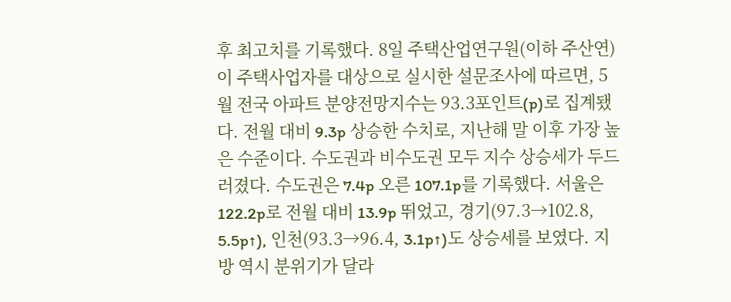후 최고치를 기록했다. 8일 주택산업연구원(이하 주산연)이 주택사업자를 대상으로 실시한 설문조사에 따르면, 5월 전국 아파트 분양전망지수는 93.3포인트(p)로 집계됐다. 전월 대비 9.3p 상승한 수치로, 지난해 말 이후 가장 높은 수준이다. 수도권과 비수도권 모두 지수 상승세가 두드러졌다. 수도권은 7.4p 오른 107.1p를 기록했다. 서울은 122.2p로 전월 대비 13.9p 뛰었고, 경기(97.3→102.8, 5.5p↑), 인천(93.3→96.4, 3.1p↑)도 상승세를 보였다. 지방 역시 분위기가 달라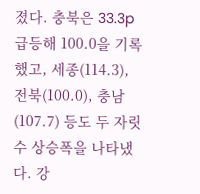졌다. 충북은 33.3p 급등해 100.0을 기록했고, 세종(114.3), 전북(100.0), 충남(107.7) 등도 두 자릿수 상승폭을 나타냈다. 강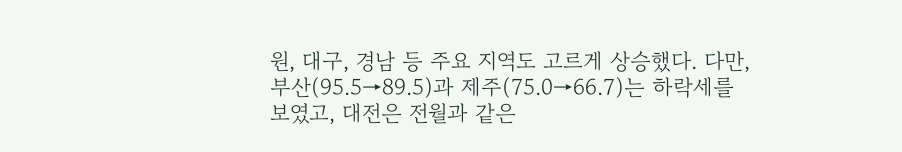원, 대구, 경남 등 주요 지역도 고르게 상승했다. 다만, 부산(95.5→89.5)과 제주(75.0→66.7)는 하락세를 보였고, 대전은 전월과 같은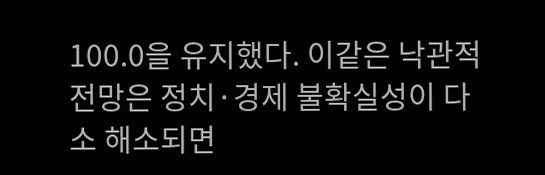100.0을 유지했다. 이같은 낙관적 전망은 정치·경제 불확실성이 다소 해소되면